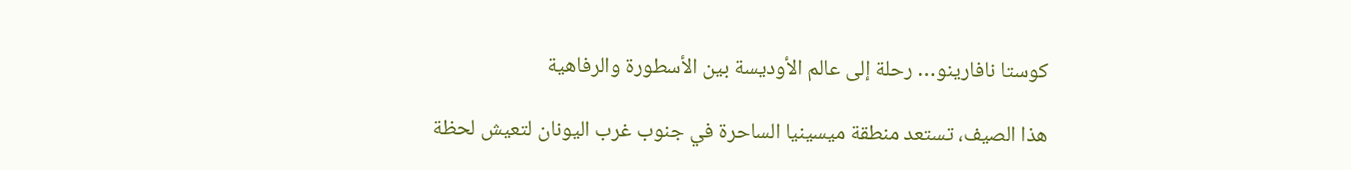كوستا نافارينو… رحلة إلى عالم الأوديسة بين الأسطورة والرفاهية

هذا الصيف، تستعد منطقة ميسينيا الساحرة في جنوب غرب اليونان لتعيش لحظة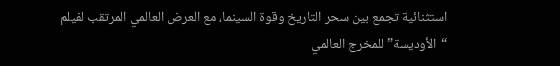استثنائية تجمع بين سحر التاريخ وقوة السينما، مع العرض العالمي المرتقب لفيلم “الأوديسة” للمخرج العالمي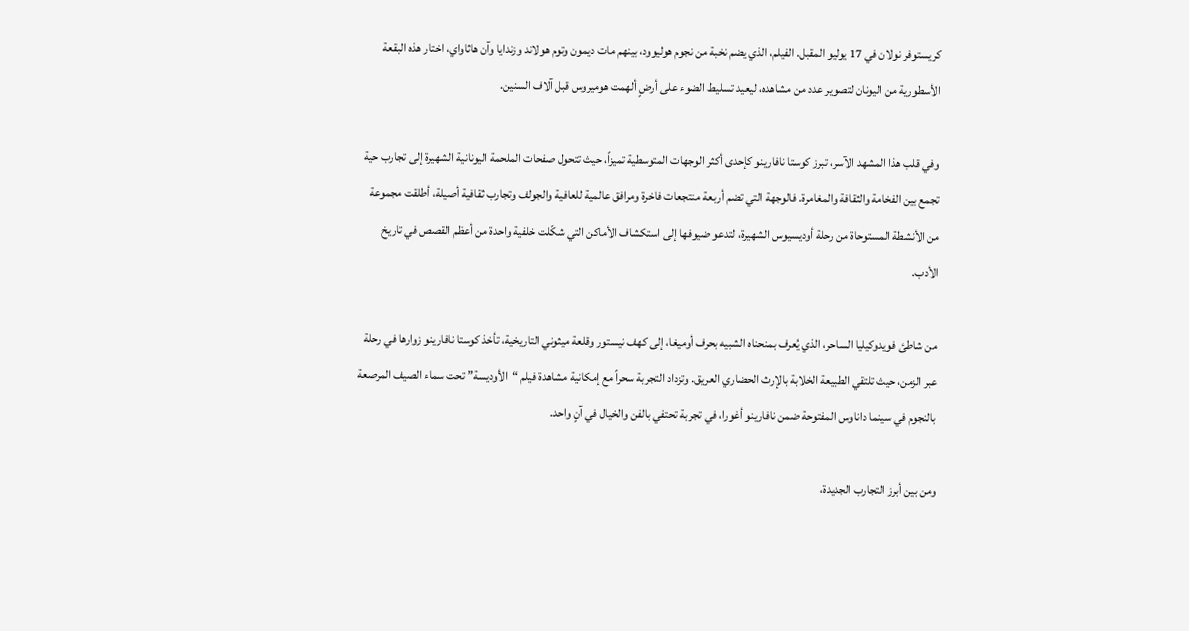كريستوفر نولان في 17 يوليو المقبل. الفيلم، الذي يضم نخبة من نجوم هوليوود، بينهم مات ديمون وتوم هولاند وزندايا وآن هاثاواي، اختار هذه البقعة الأسطورية من اليونان لتصوير عدد من مشاهده، ليعيد تسليط الضوء على أرضٍ ألهمت هوميروس قبل آلاف السنين.

وفي قلب هذا المشهد الآسر، تبرز كوستا نافارينو كإحدى أكثر الوجهات المتوسطية تميزاً، حيث تتحول صفحات الملحمة اليونانية الشهيرة إلى تجارب حية تجمع بين الفخامة والثقافة والمغامرة. فالوجهة التي تضم أربعة منتجعات فاخرة ومرافق عالمية للعافية والجولف وتجارب ثقافية أصيلة، أطلقت مجموعة من الأنشطة المستوحاة من رحلة أوديسيوس الشهيرة، لتدعو ضيوفها إلى استكشاف الأماكن التي شكّلت خلفية واحدة من أعظم القصص في تاريخ الأدب.

من شاطئ فويدوكيليا الساحر، الذي يُعرف بمنحناه الشبيه بحرف أوميغا، إلى كهف نيستور وقلعة ميثوني التاريخية، تأخذ كوستا نافارينو زوارها في رحلة عبر الزمن، حيث تلتقي الطبيعة الخلابة بالإرث الحضاري العريق. وتزداد التجربة سحراً مع إمكانية مشاهدة فيلم “الأوديسة” تحت سماء الصيف المرصعة بالنجوم في سينما داناوس المفتوحة ضمن نافارينو أغورا، في تجربة تحتفي بالفن والخيال في آنٍ واحد.

ومن بين أبرز التجارب الجديدة،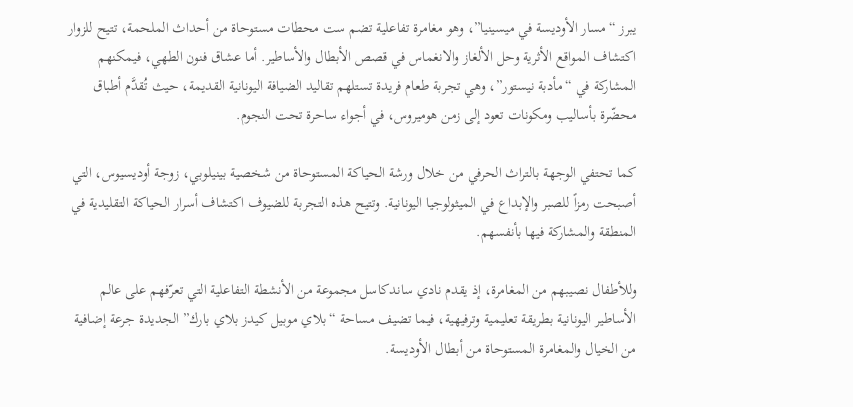يبرز “مسار الأوديسة في ميسينيا”، وهو مغامرة تفاعلية تضم ست محطات مستوحاة من أحداث الملحمة، تتيح للزوار اكتشاف المواقع الأثرية وحل الألغاز والانغماس في قصص الأبطال والأساطير. أما عشاق فنون الطهي، فيمكنهم المشاركة في “مأدبة نيستور”، وهي تجربة طعام فريدة تستلهم تقاليد الضيافة اليونانية القديمة، حيث تُقدَّم أطباق محضّرة بأساليب ومكونات تعود إلى زمن هوميروس، في أجواء ساحرة تحت النجوم.

كما تحتفي الوجهة بالتراث الحرفي من خلال ورشة الحياكة المستوحاة من شخصية بينيلوبي، زوجة أوديسيوس، التي أصبحت رمزاً للصبر والإبداع في الميثولوجيا اليونانية. وتتيح هذه التجربة للضيوف اكتشاف أسرار الحياكة التقليدية في المنطقة والمشاركة فيها بأنفسهم.

وللأطفال نصيبهم من المغامرة، إذ يقدم نادي ساندكاسل مجموعة من الأنشطة التفاعلية التي تعرّفهم على عالم الأساطير اليونانية بطريقة تعليمية وترفيهية، فيما تضيف مساحة “بلاي موبيل كيدز بلاي بارك” الجديدة جرعة إضافية من الخيال والمغامرة المستوحاة من أبطال الأوديسة.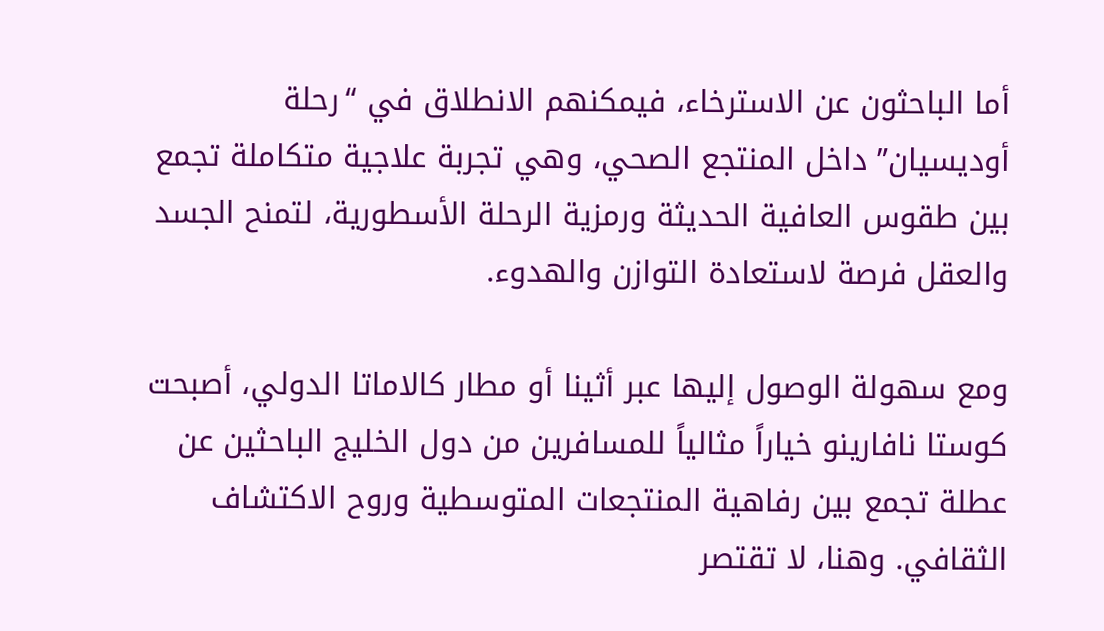أما الباحثون عن الاسترخاء، فيمكنهم الانطلاق في “رحلة أوديسيان” داخل المنتجع الصحي، وهي تجربة علاجية متكاملة تجمع بين طقوس العافية الحديثة ورمزية الرحلة الأسطورية، لتمنح الجسد والعقل فرصة لاستعادة التوازن والهدوء.

ومع سهولة الوصول إليها عبر أثينا أو مطار كالاماتا الدولي، أصبحت كوستا نافارينو خياراً مثالياً للمسافرين من دول الخليج الباحثين عن عطلة تجمع بين رفاهية المنتجعات المتوسطية وروح الاكتشاف الثقافي. وهنا، لا تقتصر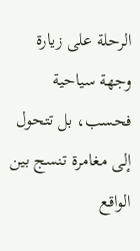الرحلة على زيارة وجهة سياحية فحسب، بل تتحول إلى مغامرة تنسج بين الواقع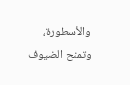والأسطورة، وتمنح الضيوف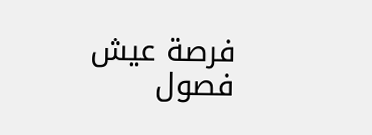فرصة عيش فصول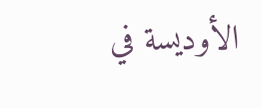الأوديسة في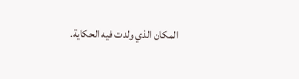المكان الذي ولدت فيه الحكاية.